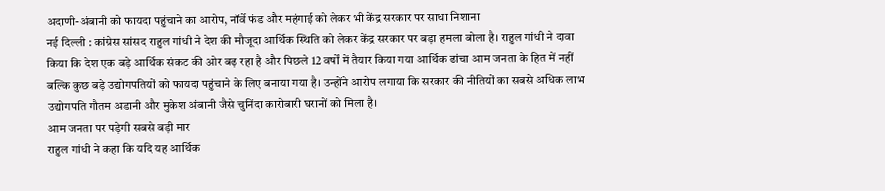अदाणी-अंबानी को फायदा पहुंचाने का आरोप, नॉर्वे फंड और महंगाई को लेकर भी केंद्र सरकार पर साधा निशाना
नई दिल्ली : कांग्रेस सांसद राहुल गांधी ने देश की मौजूदा आर्थिक स्थिति को लेकर केंद्र सरकार पर बड़ा हमला बोला है। राहुल गांधी ने दावा किया कि देश एक बड़े आर्थिक संकट की ओर बढ़ रहा है और पिछले 12 वर्षों में तैयार किया गया आर्थिक ढांचा आम जनता के हित में नहीं बल्कि कुछ बड़े उद्योगपतियों को फायदा पहुंचाने के लिए बनाया गया है। उन्होंने आरोप लगाया कि सरकार की नीतियों का सबसे अधिक लाभ उद्योगपति गौतम अडानी और मुकेश अंबानी जैसे चुनिंदा कारोबारी घरानों को मिला है।
आम जनता पर पड़ेगी सबसे बड़ी मार
राहुल गांधी ने कहा कि यदि यह आर्थिक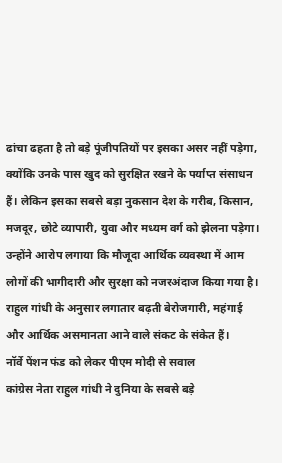ढांचा ढहता है तो बड़े पूंजीपतियों पर इसका असर नहीं पड़ेगा, क्योंकि उनके पास खुद को सुरक्षित रखने के पर्याप्त संसाधन हैं। लेकिन इसका सबसे बड़ा नुकसान देश के गरीब, किसान, मजदूर, छोटे व्यापारी, युवा और मध्यम वर्ग को झेलना पड़ेगा। उन्होंने आरोप लगाया कि मौजूदा आर्थिक व्यवस्था में आम लोगों की भागीदारी और सुरक्षा को नजरअंदाज किया गया है। राहुल गांधी के अनुसार लगातार बढ़ती बेरोजगारी, महंगाई और आर्थिक असमानता आने वाले संकट के संकेत हैं।
नॉर्वे पेंशन फंड को लेकर पीएम मोदी से सवाल
कांग्रेस नेता राहुल गांधी ने दुनिया के सबसे बड़े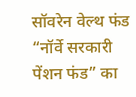सॉवरेन वेल्थ फंड “नॉर्वे सरकारी पेंशन फंड” का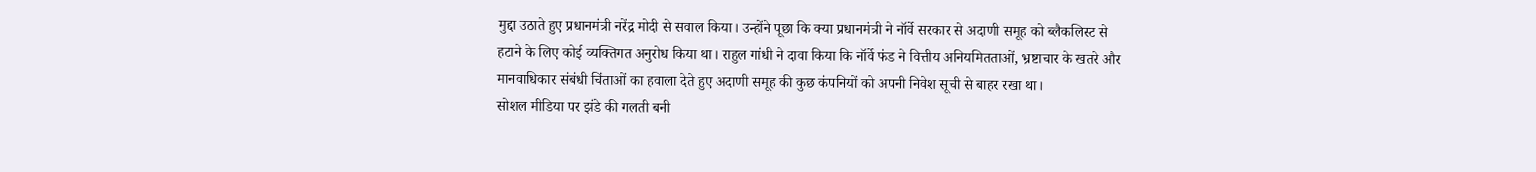मुद्दा उठाते हुए प्रधानमंत्री नरेंद्र मोदी से सवाल किया। उन्होंने पूछा कि क्या प्रधानमंत्री ने नॉर्वे सरकार से अदाणी समूह को ब्लैकलिस्ट से हटाने के लिए कोई व्यक्तिगत अनुरोध किया था। राहुल गांधी ने दावा किया कि नॉर्वे फंड ने वित्तीय अनियमितताओं, भ्रष्टाचार के खतरे और मानवाधिकार संबंधी चिंताओं का हवाला देते हुए अदाणी समूह की कुछ कंपनियों को अपनी निवेश सूची से बाहर रखा था।
सोशल मीडिया पर झंडे की गलती बनी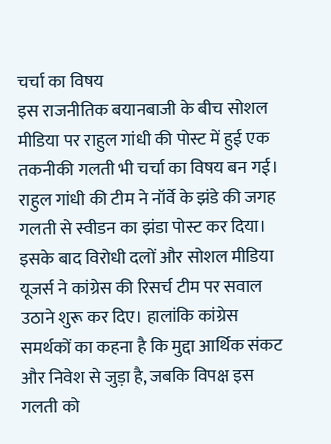चर्चा का विषय
इस राजनीतिक बयानबाजी के बीच सोशल मीडिया पर राहुल गांधी की पोस्ट में हुई एक तकनीकी गलती भी चर्चा का विषय बन गई। राहुल गांधी की टीम ने नॉर्वे के झंडे की जगह गलती से स्वीडन का झंडा पोस्ट कर दिया। इसके बाद विरोधी दलों और सोशल मीडिया यूजर्स ने कांग्रेस की रिसर्च टीम पर सवाल उठाने शुरू कर दिए। हालांकि कांग्रेस समर्थकों का कहना है कि मुद्दा आर्थिक संकट और निवेश से जुड़ा है, जबकि विपक्ष इस गलती को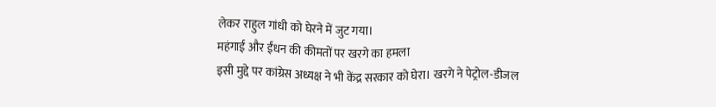लेकर राहुल गांधी को घेरने में जुट गया।
महंगाई और ईंधन की कीमतों पर खरगे का हमला
इसी मुद्दे पर कांग्रेस अध्यक्ष ने भी केंद्र सरकार को घेरा। खरगे ने पेट्रोल-डीजल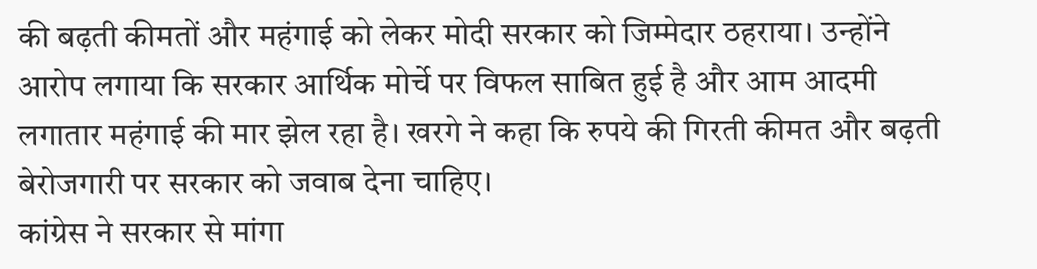की बढ़ती कीमतों और महंगाई को लेकर मोदी सरकार को जिम्मेदार ठहराया। उन्होंने आरोप लगाया कि सरकार आर्थिक मोर्चे पर विफल साबित हुई है और आम आदमी लगातार महंगाई की मार झेल रहा है। खरगे ने कहा कि रुपये की गिरती कीमत और बढ़ती बेरोजगारी पर सरकार को जवाब देना चाहिए।
कांग्रेस ने सरकार से मांगा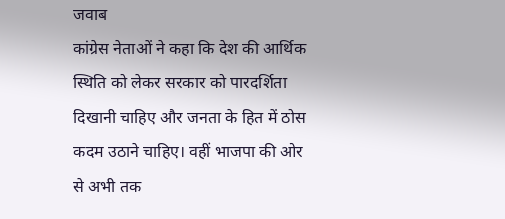जवाब
कांग्रेस नेताओं ने कहा कि देश की आर्थिक स्थिति को लेकर सरकार को पारदर्शिता दिखानी चाहिए और जनता के हित में ठोस कदम उठाने चाहिए। वहीं भाजपा की ओर से अभी तक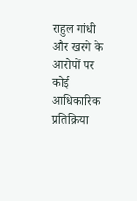राहुल गांधी और खरगे के आरोपों पर कोई आधिकारिक प्रतिक्रिया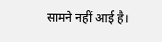सामने नहीं आई है।